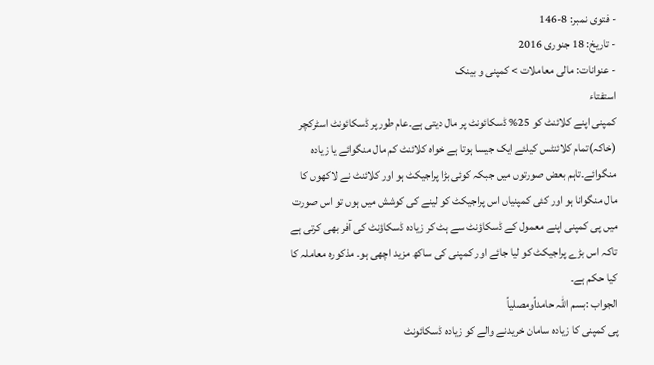- فتوی نمبر: 8-146
- تاریخ: 18 جنوری 2016
- عنوانات: مالی معاملات > کمپنی و بینک
استفتاء
کمپنی اپنے کلائنٹ کو 25% ڈسکائونٹ پر مال دیتی ہے۔عام طورپر ڈسکائونٹ اسٹرکچر (خاکہ)تمام کلائنٹس کیلئے ایک جیسا ہوتا ہے خواہ کلائنٹ کم مال منگوائے یا زیادہ منگوائے۔تاہم بعض صورتوں میں جبکہ کوئی بڑا پراجیکٹ ہو اور کلائنٹ نے لاکھوں کا مال منگوانا ہو اور کئی کمپنیاں اس پراجیکٹ کو لینے کی کوشش میں ہوں تو اس صورت میں پی کمپنی اپنے معمول کے ڈسکاؤنٹ سے ہٹ کر زیادہ ڈسکاؤنٹ کی آفر بھی کرتی ہے تاکہ اس بڑے پراجیکٹ کو لیا جائے اور کمپنی کی ساکھ مزید اچھی ہو۔ مذکورہ معاملہ کا کیا حکم ہے۔
الجواب :بسم اللہ حامداًومصلیاً
پی کمپنی کا زیادہ سامان خریدنے والے کو زیادہ ڈسکائونٹ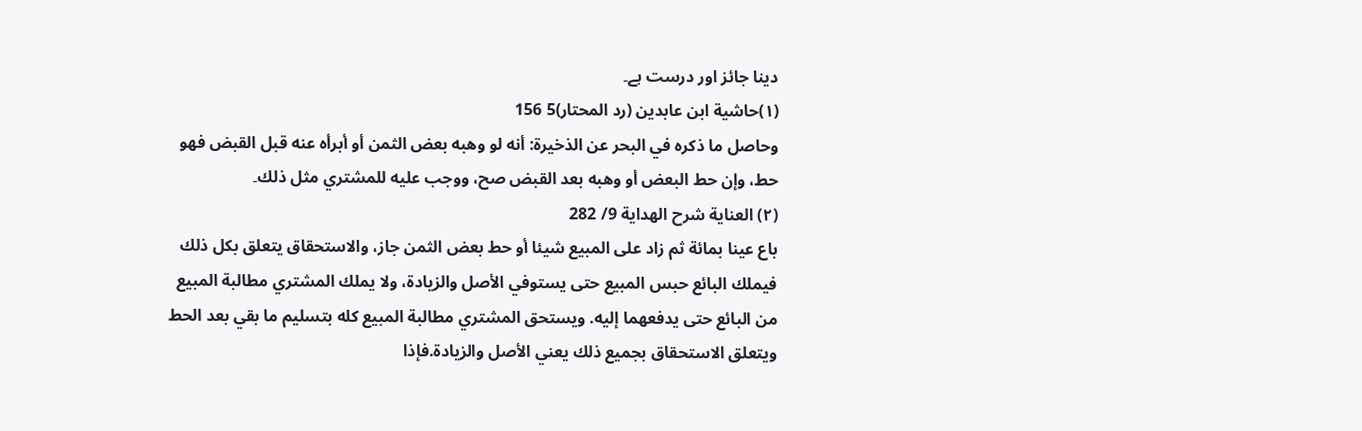دینا جائز اور درست ہے۔
(١)حاشیة ابن عابدین (رد المحتار)5 156
وحاصل ما ذكره في البحر عن الذخيرة: أنه لو وهبه بعض الثمن أو أبرأه عنه قبل القبض فهو
حط، وإن حط البعض أو وهبه بعد القبض صح، ووجب عليه للمشتري مثل ذلك۔
(٢) العنایة شرح الهدایة 9/ 282
باع عينا بمائة ثم زاد على المبيع شيئا أو حط بعض الثمن جاز، والاستحقاق يتعلق بكل ذلك فيملك البائع حبس المبيع حتى يستوفي الأصل والزيادة، ولا يملك المشتري مطالبة المبيع من البائع حتى يدفعهما إليه. ويستحق المشتري مطالبة المبيع كله بتسليم ما بقي بعد الحط ويتعلق الاستحقاق بجميع ذلك يعني الأصل والزيادة.فإذا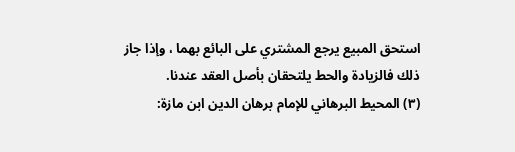استحق المبيع يرجع المشتري على البائع بهما ، وإذا جاز ذلك فالزيادة والحط يلتحقان بأصل العقد عندنا.
(٣) المحیط البرهاني للإمام برهان الدین ابن مازة: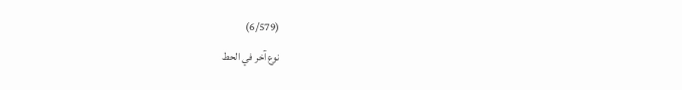(6/579)
نوع آخر في الحط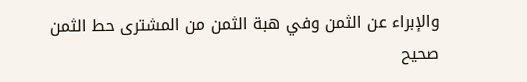والإبراء عن الثمن وفي هبة الثمن من المشتری حط الثمن صحیح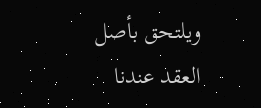ویلتحق بأصل العقد عندنا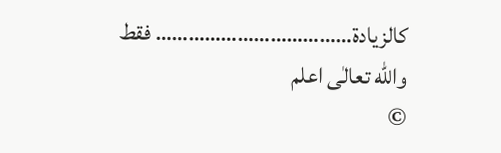کالزیادة……………………………… فقط والله تعالٰی اعلم
©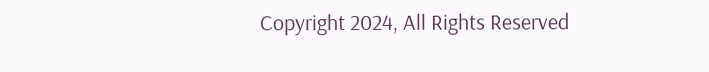Copyright 2024, All Rights Reserved